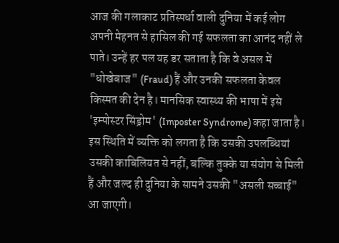आज की गलाकाट प्रतिस्पर्धा वाली दुनिया में कई लोग अपनी मेहनत से हासिल की गई सफलता का आनंद नहीं ले पाते। उन्हें हर पल यह डर सताता है कि वे असल में "धोखेबाज" (Fraud) हैं और उनकी सफलता केवल किस्मत की देन है। मानसिक स्वास्थ्य की भाषा में इसे 'इम्पोस्टर सिंड्रोम' (Imposter Syndrome) कहा जाता है। इस स्थिति में व्यक्ति को लगता है कि उसकी उपलब्धियां उसकी काबिलियत से नहीं, बल्कि तुक्के या संयोग से मिली हैं और जल्द ही दुनिया के सामने उसकी "असली सच्चाई" आ जाएगी।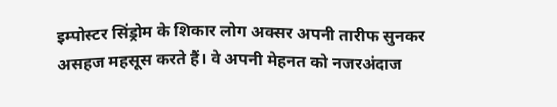इम्पोस्टर सिंड्रोम के शिकार लोग अक्सर अपनी तारीफ सुनकर असहज महसूस करते हैं। वे अपनी मेहनत को नजरअंदाज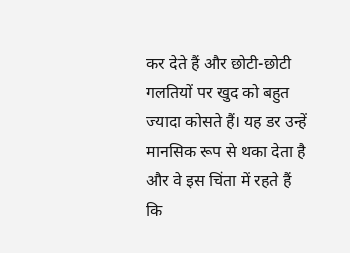कर देते हैं और छोटी-छोटी गलतियों पर खुद को बहुत ज्यादा कोसते हैं। यह डर उन्हें मानसिक रूप से थका देता है और वे इस चिंता में रहते हैं कि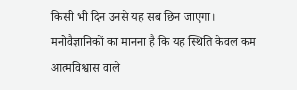किसी भी दिन उनसे यह सब छिन जाएगा। मनोवैज्ञानिकों का मानना है कि यह स्थिति केवल कम आत्मविश्वास वाले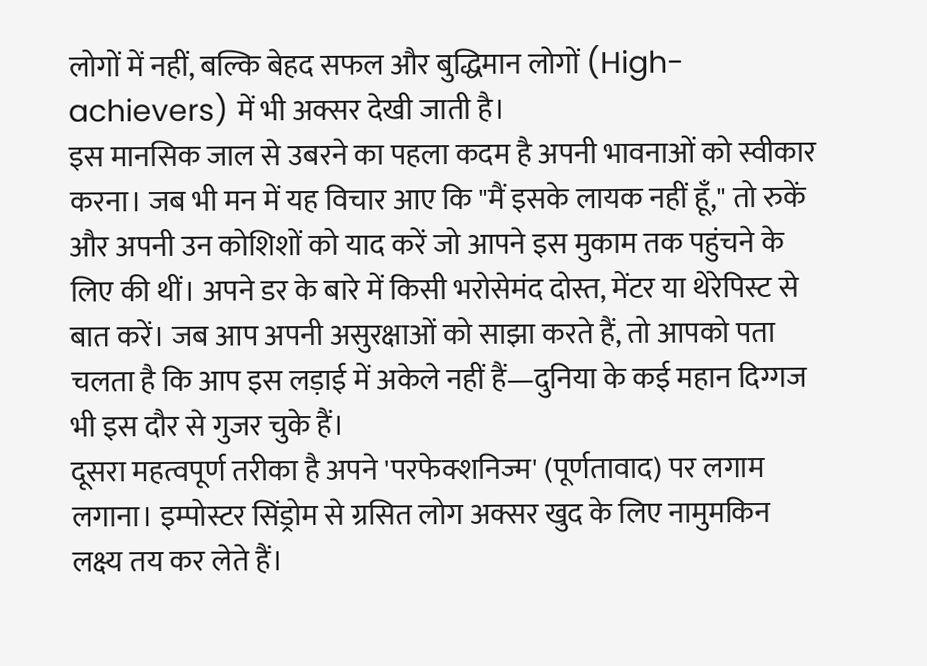लोगों में नहीं, बल्कि बेहद सफल और बुद्धिमान लोगों (High-achievers) में भी अक्सर देखी जाती है।
इस मानसिक जाल से उबरने का पहला कदम है अपनी भावनाओं को स्वीकार करना। जब भी मन में यह विचार आए कि "मैं इसके लायक नहीं हूँ," तो रुकें और अपनी उन कोशिशों को याद करें जो आपने इस मुकाम तक पहुंचने के लिए की थीं। अपने डर के बारे में किसी भरोसेमंद दोस्त, मेंटर या थेरेपिस्ट से बात करें। जब आप अपनी असुरक्षाओं को साझा करते हैं, तो आपको पता चलता है कि आप इस लड़ाई में अकेले नहीं हैं—दुनिया के कई महान दिग्गज भी इस दौर से गुजर चुके हैं।
दूसरा महत्वपूर्ण तरीका है अपने 'परफेक्शनिज्म' (पूर्णतावाद) पर लगाम लगाना। इम्पोस्टर सिंड्रोम से ग्रसित लोग अक्सर खुद के लिए नामुमकिन लक्ष्य तय कर लेते हैं।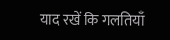याद रखें कि गलतियाँ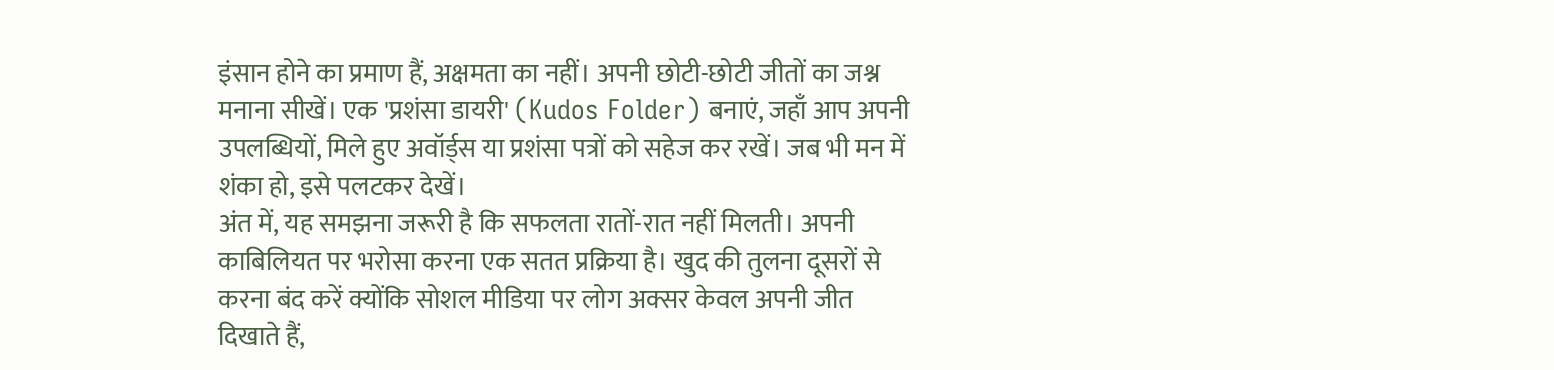इंसान होने का प्रमाण हैं, अक्षमता का नहीं। अपनी छोटी-छोटी जीतों का जश्न मनाना सीखें। एक 'प्रशंसा डायरी' (Kudos Folder) बनाएं, जहाँ आप अपनी उपलब्धियों, मिले हुए अवॉर्ड्स या प्रशंसा पत्रों को सहेज कर रखें। जब भी मन में शंका हो, इसे पलटकर देखें।
अंत में, यह समझना जरूरी है कि सफलता रातों-रात नहीं मिलती। अपनी काबिलियत पर भरोसा करना एक सतत प्रक्रिया है। खुद की तुलना दूसरों से करना बंद करें क्योंकि सोशल मीडिया पर लोग अक्सर केवल अपनी जीत दिखाते हैं,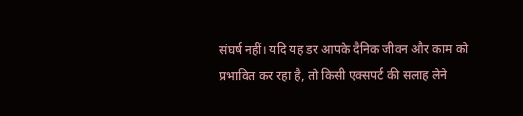संघर्ष नहीं। यदि यह डर आपके दैनिक जीवन और काम को प्रभावित कर रहा है, तो किसी एक्सपर्ट की सलाह लेने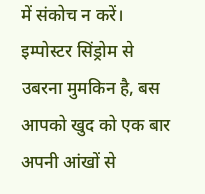में संकोच न करें। इम्पोस्टर सिंड्रोम से उबरना मुमकिन है, बस आपको खुद को एक बार अपनी आंखों से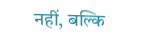नहीं, बल्कि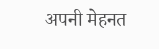अपनी मेहनत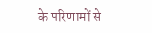के परिणामों से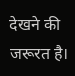देखने की जरूरत है।